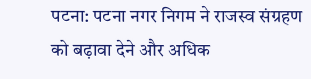पटना: पटना नगर निगम ने राजस्व संग्रहण को बढ़ावा देने और अधिक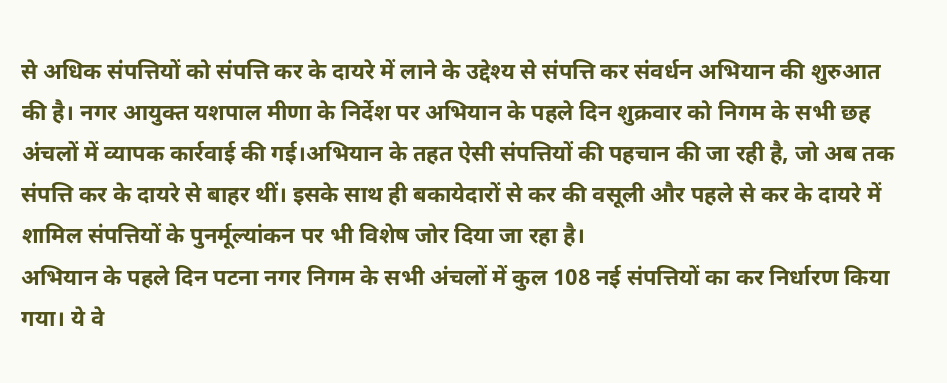से अधिक संपत्तियों को संपत्ति कर के दायरे में लाने के उद्देश्य से संपत्ति कर संवर्धन अभियान की शुरुआत की है। नगर आयुक्त यशपाल मीणा के निर्देश पर अभियान के पहले दिन शुक्रवार को निगम के सभी छह अंचलों में व्यापक कार्रवाई की गई।अभियान के तहत ऐसी संपत्तियों की पहचान की जा रही है, जो अब तक संपत्ति कर के दायरे से बाहर थीं। इसके साथ ही बकायेदारों से कर की वसूली और पहले से कर के दायरे में शामिल संपत्तियों के पुनर्मूल्यांकन पर भी विशेष जोर दिया जा रहा है।
अभियान के पहले दिन पटना नगर निगम के सभी अंचलों में कुल 108 नई संपत्तियों का कर निर्धारण किया गया। ये वे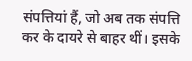संपत्तियां हैं, जो अब तक संपत्ति कर के दायरे से बाहर थीं। इसके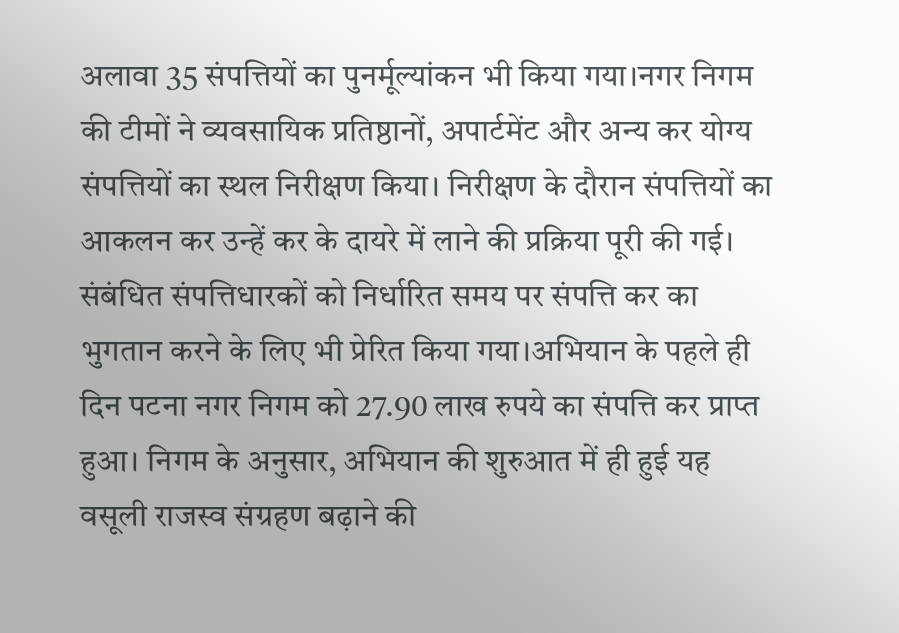अलावा 35 संपत्तियों का पुनर्मूल्यांकन भी किया गया।नगर निगम की टीमों ने व्यवसायिक प्रतिष्ठानों, अपार्टमेंट और अन्य कर योग्य संपत्तियों का स्थल निरीक्षण किया। निरीक्षण के दौरान संपत्तियों का आकलन कर उन्हें कर के दायरे में लाने की प्रक्रिया पूरी की गई। संबंधित संपत्तिधारकों को निर्धारित समय पर संपत्ति कर का भुगतान करने के लिए भी प्रेरित किया गया।अभियान के पहले ही दिन पटना नगर निगम को 27.90 लाख रुपये का संपत्ति कर प्राप्त हुआ। निगम के अनुसार, अभियान की शुरुआत में ही हुई यह वसूली राजस्व संग्रहण बढ़ाने की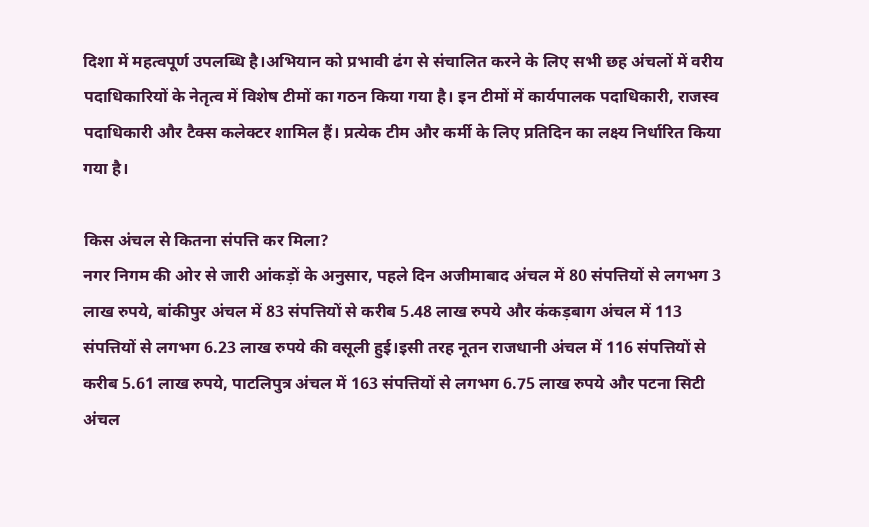दिशा में महत्वपूर्ण उपलब्धि है।अभियान को प्रभावी ढंग से संचालित करने के लिए सभी छह अंचलों में वरीय पदाधिकारियों के नेतृत्व में विशेष टीमों का गठन किया गया है। इन टीमों में कार्यपालक पदाधिकारी, राजस्व पदाधिकारी और टैक्स कलेक्टर शामिल हैं। प्रत्येक टीम और कर्मी के लिए प्रतिदिन का लक्ष्य निर्धारित किया गया है।

किस अंचल से कितना संपत्ति कर मिला?
नगर निगम की ओर से जारी आंकड़ों के अनुसार, पहले दिन अजीमाबाद अंचल में 80 संपत्तियों से लगभग 3 लाख रुपये, बांकीपुर अंचल में 83 संपत्तियों से करीब 5.48 लाख रुपये और कंकड़बाग अंचल में 113 संपत्तियों से लगभग 6.23 लाख रुपये की वसूली हुई।इसी तरह नूतन राजधानी अंचल में 116 संपत्तियों से करीब 5.61 लाख रुपये, पाटलिपुत्र अंचल में 163 संपत्तियों से लगभग 6.75 लाख रुपये और पटना सिटी अंचल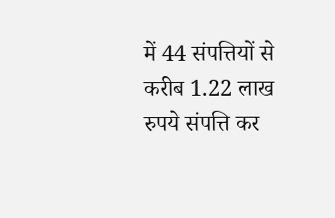में 44 संपत्तियों से करीब 1.22 लाख रुपये संपत्ति कर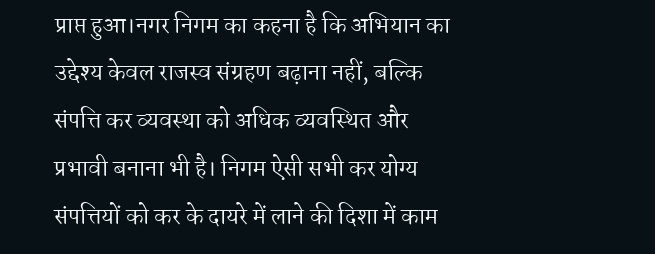प्राप्त हुआ।नगर निगम का कहना है कि अभियान का उद्देश्य केवल राजस्व संग्रहण बढ़ाना नहीं, बल्कि संपत्ति कर व्यवस्था को अधिक व्यवस्थित और प्रभावी बनाना भी है। निगम ऐसी सभी कर योग्य संपत्तियों को कर के दायरे में लाने की दिशा में काम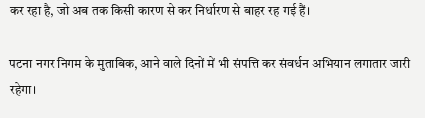कर रहा है, जो अब तक किसी कारण से कर निर्धारण से बाहर रह गई हैं।

पटना नगर निगम के मुताबिक, आने वाले दिनों में भी संपत्ति कर संवर्धन अभियान लगातार जारी रहेगा।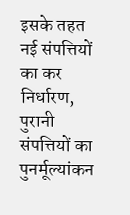इसके तहत नई संपत्तियों का कर निर्धारण, पुरानी संपत्तियों का पुनर्मूल्यांकन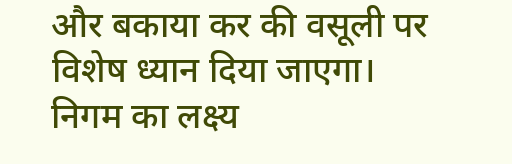और बकाया कर की वसूली पर विशेष ध्यान दिया जाएगा। निगम का लक्ष्य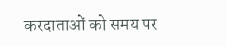करदाताओं को समय पर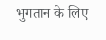भुगतान के लिए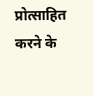प्रोत्साहित करने के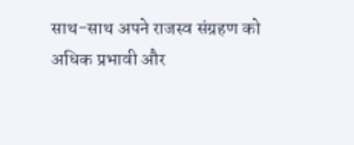साथ-साथ अपने राजस्व संग्रहण को अधिक प्रभावी और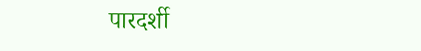पारदर्शी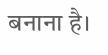बनाना है।